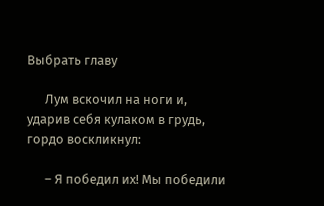Выбрать главу

      Лум вскочил на ноги и, ударив себя кулаком в грудь, гордо воскликнул:

      – Я победил их! Мы победили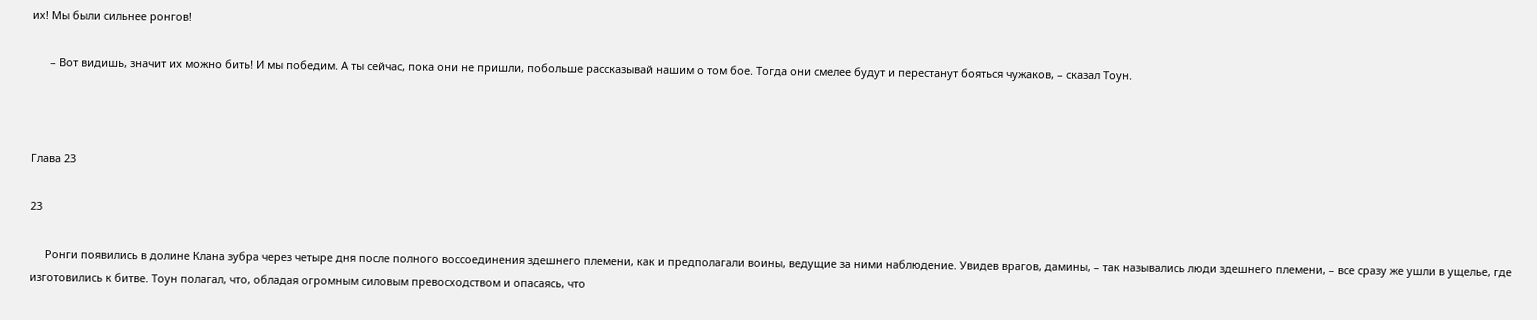их! Мы были сильнее ронгов!

      – Вот видишь, значит их можно бить! И мы победим. А ты сейчас, пока они не пришли, побольше рассказывай нашим о том бое. Тогда они смелее будут и перестанут бояться чужаков, – сказал Тоун.



Глава 23

23

     Ронги появились в долине Клана зубра через четыре дня после полного воссоединения здешнего племени, как и предполагали воины, ведущие за ними наблюдение. Увидев врагов, дамины, – так назывались люди здешнего племени, – все сразу же ушли в ущелье, где изготовились к битве. Тоун полагал, что, обладая огромным силовым превосходством и опасаясь, что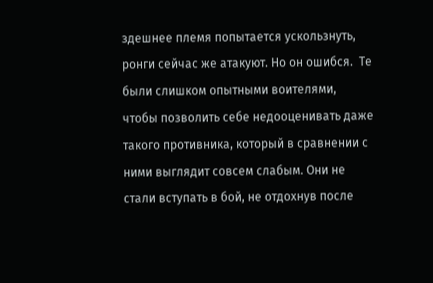здешнее племя попытается ускользнуть, ронги сейчас же атакуют. Но он ошибся.  Те были слишком опытными воителями, чтобы позволить себе недооценивать даже такого противника, который в сравнении с ними выглядит совсем слабым. Они не стали вступать в бой, не отдохнув после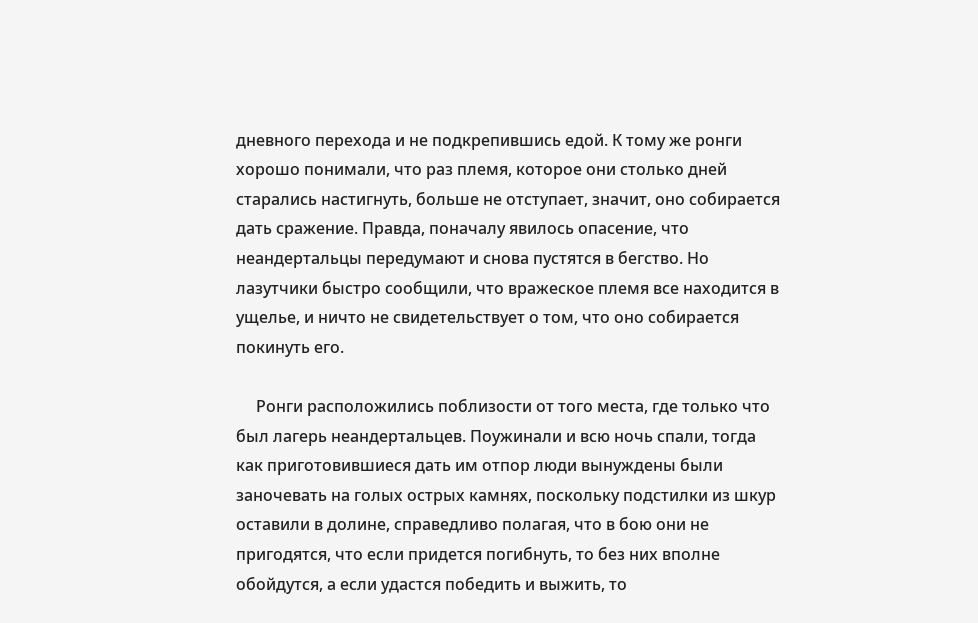дневного перехода и не подкрепившись едой. К тому же ронги хорошо понимали, что раз племя, которое они столько дней старались настигнуть, больше не отступает, значит, оно собирается дать сражение. Правда, поначалу явилось опасение, что неандертальцы передумают и снова пустятся в бегство. Но лазутчики быстро сообщили, что вражеское племя все находится в ущелье, и ничто не свидетельствует о том, что оно собирается покинуть его.

     Ронги расположились поблизости от того места, где только что был лагерь неандертальцев. Поужинали и всю ночь спали, тогда как приготовившиеся дать им отпор люди вынуждены были заночевать на голых острых камнях, поскольку подстилки из шкур оставили в долине, справедливо полагая, что в бою они не пригодятся, что если придется погибнуть, то без них вполне обойдутся, а если удастся победить и выжить, то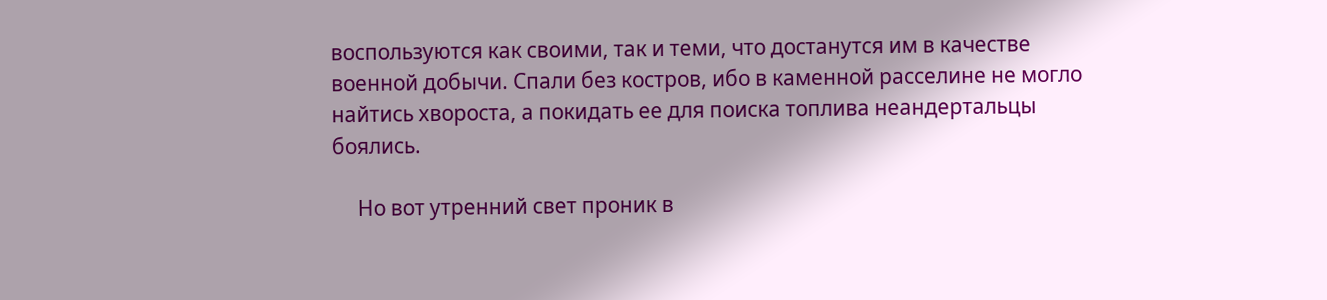воспользуются как своими, так и теми, что достанутся им в качестве военной добычи. Спали без костров, ибо в каменной расселине не могло найтись хвороста, а покидать ее для поиска топлива неандертальцы боялись.

     Но вот утренний свет проник в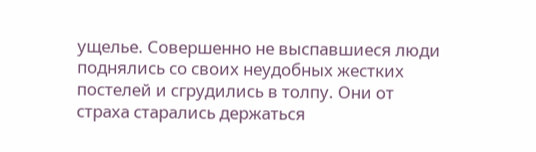ущелье. Совершенно не выспавшиеся люди поднялись со своих неудобных жестких постелей и сгрудились в толпу. Они от страха старались держаться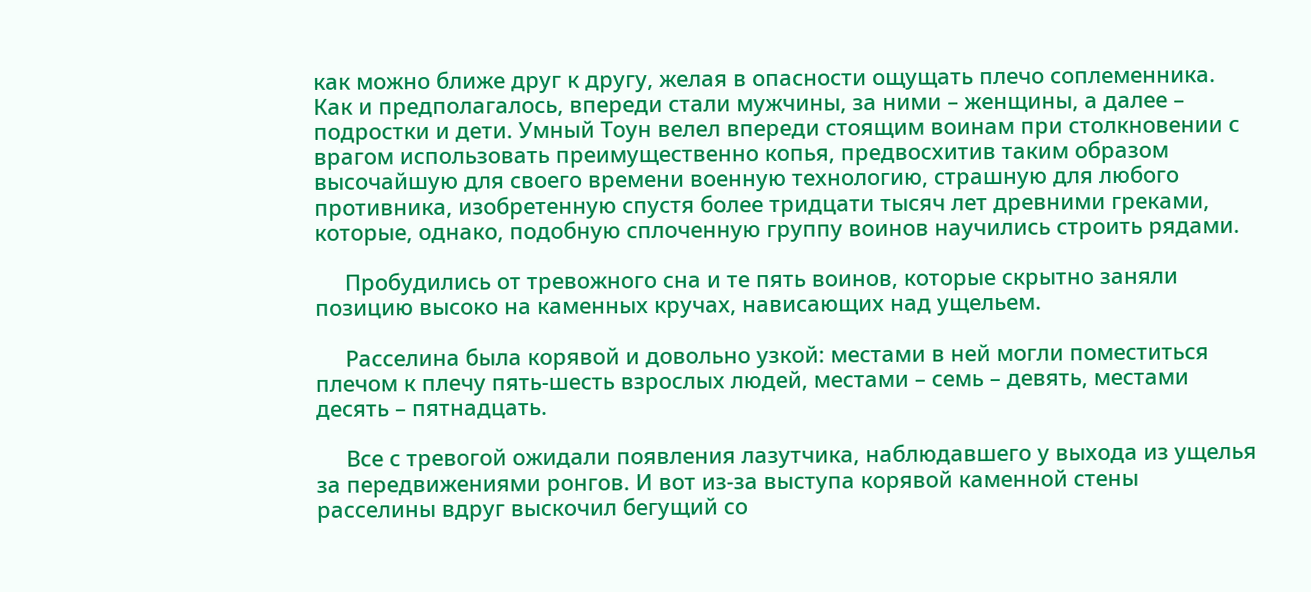как можно ближе друг к другу, желая в опасности ощущать плечо соплеменника. Как и предполагалось, впереди стали мужчины, за ними – женщины, а далее – подростки и дети. Умный Тоун велел впереди стоящим воинам при столкновении с врагом использовать преимущественно копья, предвосхитив таким образом высочайшую для своего времени военную технологию, страшную для любого противника, изобретенную спустя более тридцати тысяч лет древними греками, которые, однако, подобную сплоченную группу воинов научились строить рядами.

     Пробудились от тревожного сна и те пять воинов, которые скрытно заняли позицию высоко на каменных кручах, нависающих над ущельем.

     Расселина была корявой и довольно узкой: местами в ней могли поместиться плечом к плечу пять-шесть взрослых людей, местами – семь – девять, местами десять – пятнадцать.

     Все с тревогой ожидали появления лазутчика, наблюдавшего у выхода из ущелья за передвижениями ронгов. И вот из-за выступа корявой каменной стены расселины вдруг выскочил бегущий со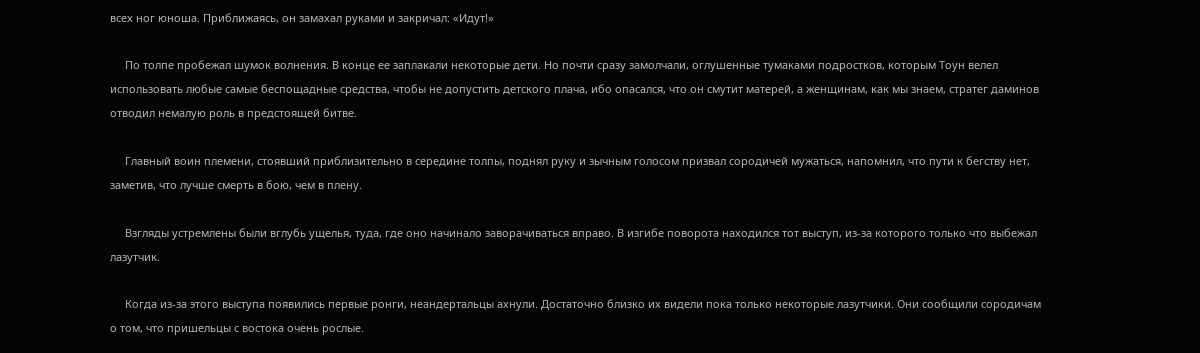всех ног юноша. Приближаясь, он замахал руками и закричал: «Идут!»

     По толпе пробежал шумок волнения. В конце ее заплакали некоторые дети. Но почти сразу замолчали, оглушенные тумаками подростков, которым Тоун велел использовать любые самые беспощадные средства, чтобы не допустить детского плача, ибо опасался, что он смутит матерей, а женщинам, как мы знаем, стратег даминов отводил немалую роль в предстоящей битве.

     Главный воин племени, стоявший приблизительно в середине толпы, поднял руку и зычным голосом призвал сородичей мужаться, напомнил, что пути к бегству нет, заметив, что лучше смерть в бою, чем в плену.

     Взгляды устремлены были вглубь ущелья, туда, где оно начинало заворачиваться вправо. В изгибе поворота находился тот выступ, из-за которого только что выбежал лазутчик.

     Когда из-за этого выступа появились первые ронги, неандертальцы ахнули. Достаточно близко их видели пока только некоторые лазутчики. Они сообщили сородичам о том, что пришельцы с востока очень рослые.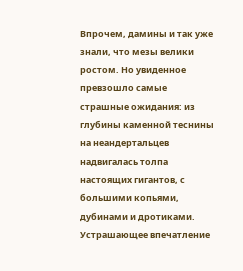Впрочем, дамины и так уже знали, что мезы велики ростом. Но увиденное превзошло самые страшные ожидания: из глубины каменной теснины на неандертальцев надвигалась толпа настоящих гигантов, с большими копьями, дубинами и дротиками. Устрашающее впечатление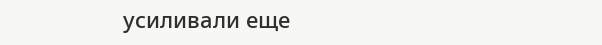усиливали еще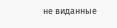не виданные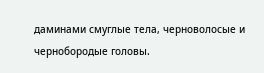даминами смуглые тела, черноволосые и чернобородые головы.